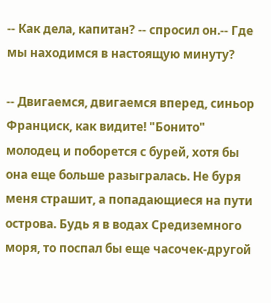-- Как дела, капитан? -- спросил он.-- Где мы находимся в настоящую минуту?

-- Двигаемся, двигаемся вперед, синьор Франциск, как видите! "Бонито" молодец и поборется с бурей, хотя бы она еще больше разыгралась. Не буря меня страшит, а попадающиеся на пути острова. Будь я в водах Средиземного моря, то поспал бы еще часочек-другой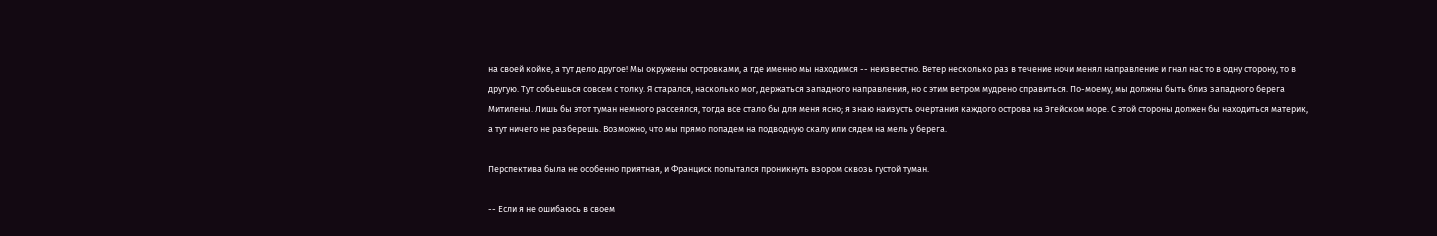на своей койке, а тут дело другое! Мы окружены островками, а где именно мы находимся -- неизвестно. Ветер несколько раз в течение ночи менял направление и гнал нас то в одну сторону, то в другую. Тут собьешься совсем с толку. Я старался, насколько мог, держаться западного направления, но с этим ветром мудрено справиться. По-моему, мы должны быть близ западного берега Митилены. Лишь бы этот туман немного рассеялся, тогда все стало бы для меня ясно; я знаю наизусть очертания каждого острова на Эгейском море. С этой стороны должен бы находиться материк, а тут ничего не разберешь. Возможно, что мы прямо попадем на подводную скалу или сядем на мель у берега.

Перспектива была не особенно приятная, и Франциск попытался проникнуть взором сквозь густой туман.

-- Если я не ошибаюсь в своем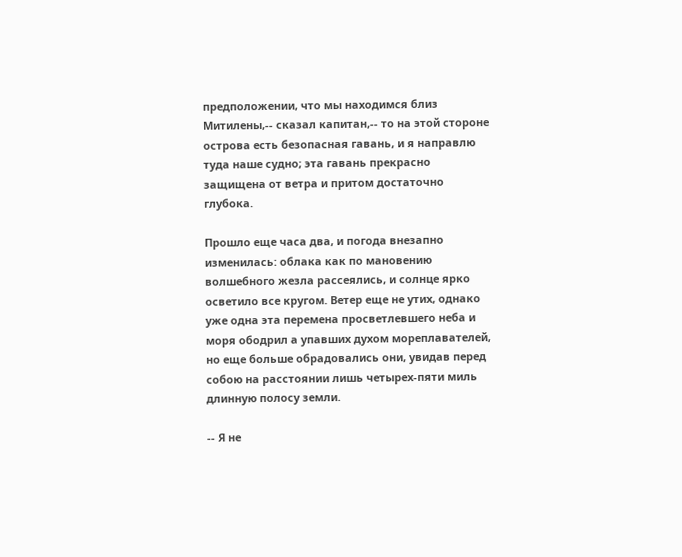предположении, что мы находимся близ Митилены,-- сказал капитан,-- то на этой стороне острова есть безопасная гавань, и я направлю туда наше судно; эта гавань прекрасно защищена от ветра и притом достаточно глубока.

Прошло еще часа два, и погода внезапно изменилась: облака как по мановению волшебного жезла рассеялись, и солнце ярко осветило все кругом. Ветер еще не утих, однако уже одна эта перемена просветлевшего неба и моря ободрил а упавших духом мореплавателей, но еще больше обрадовались они, увидав перед собою на расстоянии лишь четырех-пяти миль длинную полосу земли.

-- Я не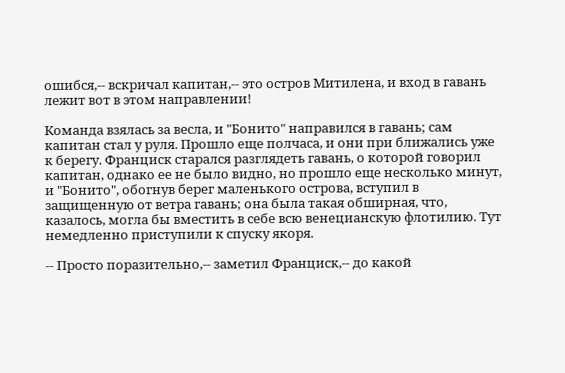ошибся,-- вскричал капитан,-- это остров Митилена, и вход в гавань лежит вот в этом направлении!

Команда взялась за весла, и "Бонито" направился в гавань; сам капитан стал у руля. Прошло еще полчаса, и они при ближались уже к берегу. Франциск старался разглядеть гавань, о которой говорил капитан, однако ее не было видно, но прошло еще несколько минут, и "Бонито", обогнув берег маленького острова, вступил в защищенную от ветра гавань; она была такая обширная, что, казалось, могла бы вместить в себе всю венецианскую флотилию. Тут немедленно приступили к спуску якоря.

-- Просто поразительно,-- заметил Франциск,-- до какой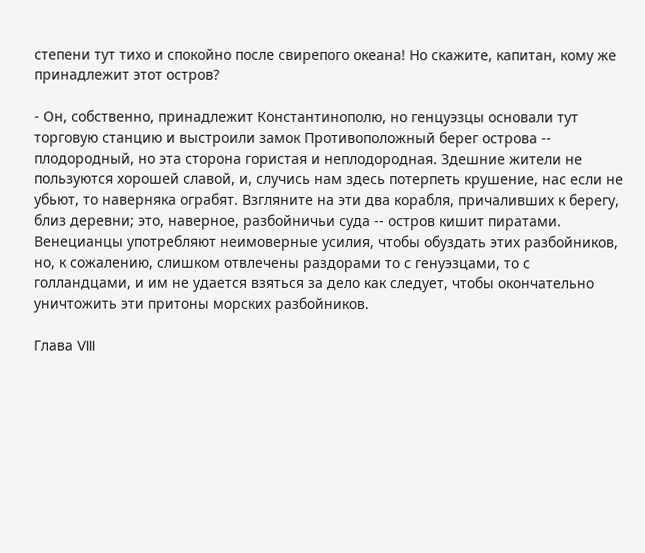степени тут тихо и спокойно после свирепого океана! Но скажите, капитан, кому же принадлежит этот остров?

- Он, собственно, принадлежит Константинополю, но генцуэзцы основали тут торговую станцию и выстроили замок Противоположный берег острова -- плодородный, но эта сторона гористая и неплодородная. Здешние жители не пользуются хорошей славой, и, случись нам здесь потерпеть крушение, нас если не убьют, то наверняка ограбят. Взгляните на эти два корабля, причаливших к берегу, близ деревни; это, наверное, разбойничьи суда -- остров кишит пиратами. Венецианцы употребляют неимоверные усилия, чтобы обуздать этих разбойников, но, к сожалению, слишком отвлечены раздорами то с генуэзцами, то с голландцами, и им не удается взяться за дело как следует, чтобы окончательно уничтожить эти притоны морских разбойников.

Глава VIII